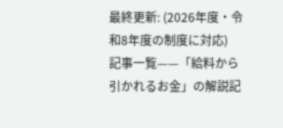最終更新: (2026年度・令和8年度の制度に対応)
記事一覧——「給料から引かれるお金」の解説記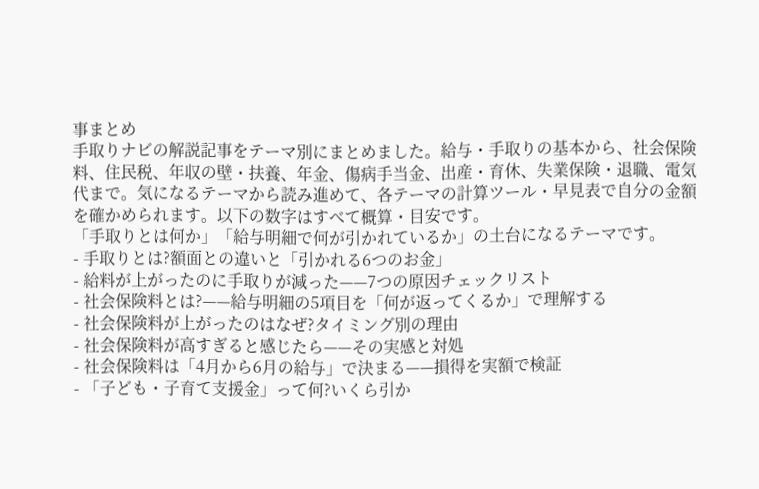事まとめ
手取りナビの解説記事をテーマ別にまとめました。給与・手取りの基本から、社会保険料、住民税、年収の壁・扶養、年金、傷病手当金、出産・育休、失業保険・退職、電気代まで。気になるテーマから読み進めて、各テーマの計算ツール・早見表で自分の金額を確かめられます。以下の数字はすべて概算・目安です。
「手取りとは何か」「給与明細で何が引かれているか」の土台になるテーマです。
- 手取りとは?額面との違いと「引かれる6つのお金」
- 給料が上がったのに手取りが減った——7つの原因チェックリスト
- 社会保険料とは?——給与明細の5項目を「何が返ってくるか」で理解する
- 社会保険料が上がったのはなぜ?タイミング別の理由
- 社会保険料が高すぎると感じたら——その実感と対処
- 社会保険料は「4月から6月の給与」で決まる——損得を実額で検証
- 「子ども・子育て支援金」って何?いくら引か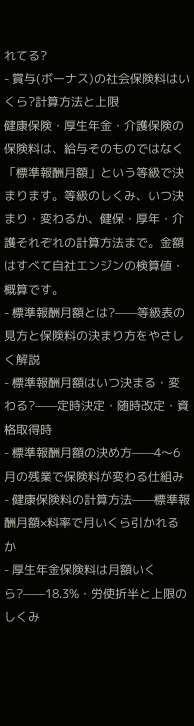れてる?
- 賞与(ボーナス)の社会保険料はいくら?計算方法と上限
健康保険・厚生年金・介護保険の保険料は、給与そのものではなく「標準報酬月額」という等級で決まります。等級のしくみ、いつ決まり・変わるか、健保・厚年・介護それぞれの計算方法まで。金額はすべて自社エンジンの検算値・概算です。
- 標準報酬月額とは?——等級表の見方と保険料の決まり方をやさしく解説
- 標準報酬月額はいつ決まる・変わる?——定時決定・随時改定・資格取得時
- 標準報酬月額の決め方——4〜6月の残業で保険料が変わる仕組み
- 健康保険料の計算方法——標準報酬月額×料率で月いくら引かれるか
- 厚生年金保険料は月額いくら?——18.3%・労使折半と上限のしくみ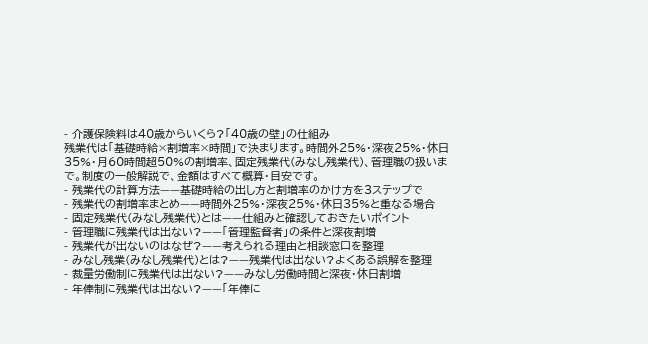- 介護保険料は40歳からいくら?「40歳の壁」の仕組み
残業代は「基礎時給×割増率×時間」で決まります。時間外25%・深夜25%・休日35%・月60時間超50%の割増率、固定残業代(みなし残業代)、管理職の扱いまで。制度の一般解説で、金額はすべて概算・目安です。
- 残業代の計算方法——基礎時給の出し方と割増率のかけ方を3ステップで
- 残業代の割増率まとめ——時間外25%・深夜25%・休日35%と重なる場合
- 固定残業代(みなし残業代)とは——仕組みと確認しておきたいポイント
- 管理職に残業代は出ない?——「管理監督者」の条件と深夜割増
- 残業代が出ないのはなぜ?——考えられる理由と相談窓口を整理
- みなし残業(みなし残業代)とは?——残業代は出ない?よくある誤解を整理
- 裁量労働制に残業代は出ない?——みなし労働時間と深夜・休日割増
- 年俸制に残業代は出ない?——「年俸に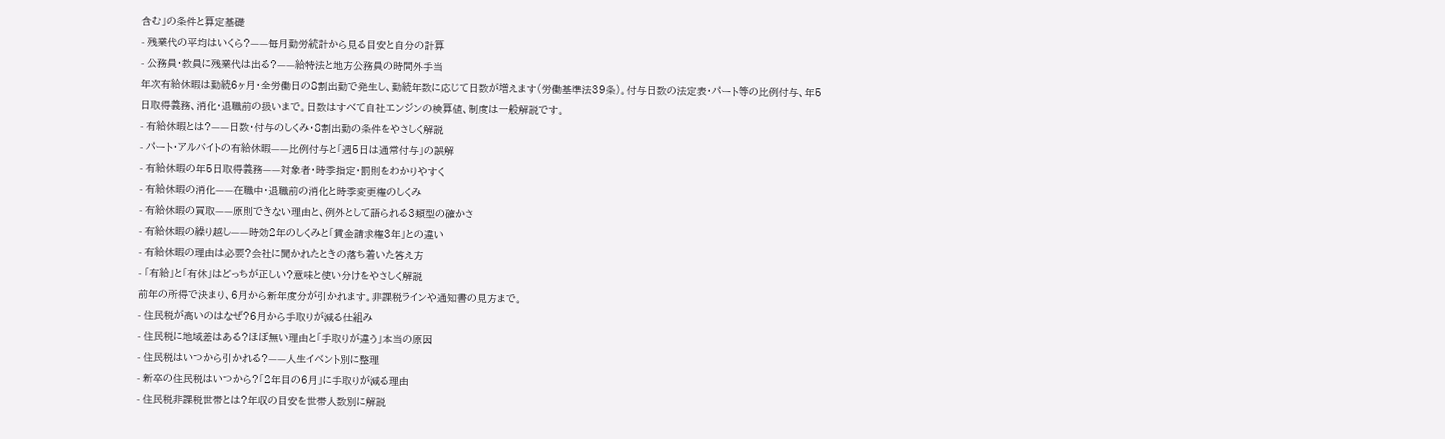含む」の条件と算定基礎
- 残業代の平均はいくら?——毎月勤労統計から見る目安と自分の計算
- 公務員・教員に残業代は出る?——給特法と地方公務員の時間外手当
年次有給休暇は勤続6ヶ月・全労働日の8割出勤で発生し、勤続年数に応じて日数が増えます(労働基準法39条)。付与日数の法定表・パート等の比例付与、年5日取得義務、消化・退職前の扱いまで。日数はすべて自社エンジンの検算値、制度は一般解説です。
- 有給休暇とは?——日数・付与のしくみ・8割出勤の条件をやさしく解説
- パート・アルバイトの有給休暇——比例付与と「週5日は通常付与」の誤解
- 有給休暇の年5日取得義務——対象者・時季指定・罰則をわかりやすく
- 有給休暇の消化——在職中・退職前の消化と時季変更権のしくみ
- 有給休暇の買取——原則できない理由と、例外として語られる3類型の確かさ
- 有給休暇の繰り越し——時効2年のしくみと「賃金請求権3年」との違い
- 有給休暇の理由は必要?会社に聞かれたときの落ち着いた答え方
- 「有給」と「有休」はどっちが正しい?意味と使い分けをやさしく解説
前年の所得で決まり、6月から新年度分が引かれます。非課税ラインや通知書の見方まで。
- 住民税が高いのはなぜ?6月から手取りが減る仕組み
- 住民税に地域差はある?ほぼ無い理由と「手取りが違う」本当の原因
- 住民税はいつから引かれる?——人生イベント別に整理
- 新卒の住民税はいつから?「2年目の6月」に手取りが減る理由
- 住民税非課税世帯とは?年収の目安を世帯人数別に解説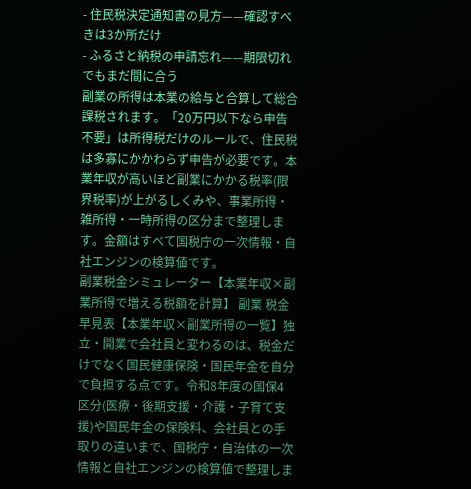- 住民税決定通知書の見方——確認すべきは3か所だけ
- ふるさと納税の申請忘れ——期限切れでもまだ間に合う
副業の所得は本業の給与と合算して総合課税されます。「20万円以下なら申告不要」は所得税だけのルールで、住民税は多寡にかかわらず申告が必要です。本業年収が高いほど副業にかかる税率(限界税率)が上がるしくみや、事業所得・雑所得・一時所得の区分まで整理します。金額はすべて国税庁の一次情報・自社エンジンの検算値です。
副業税金シミュレーター【本業年収×副業所得で増える税額を計算】 副業 税金 早見表【本業年収×副業所得の一覧】独立・開業で会社員と変わるのは、税金だけでなく国民健康保険・国民年金を自分で負担する点です。令和8年度の国保4区分(医療・後期支援・介護・子育て支援)や国民年金の保険料、会社員との手取りの違いまで、国税庁・自治体の一次情報と自社エンジンの検算値で整理しま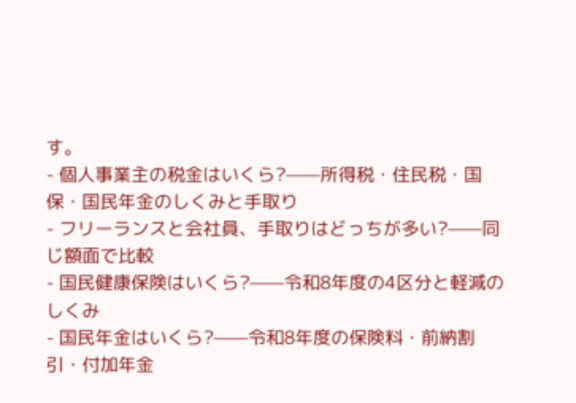す。
- 個人事業主の税金はいくら?——所得税・住民税・国保・国民年金のしくみと手取り
- フリーランスと会社員、手取りはどっちが多い?——同じ額面で比較
- 国民健康保険はいくら?——令和8年度の4区分と軽減のしくみ
- 国民年金はいくら?——令和8年度の保険料・前納割引・付加年金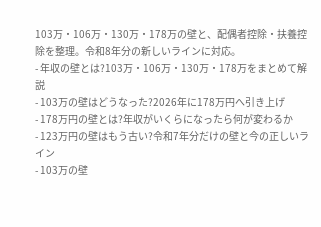103万・106万・130万・178万の壁と、配偶者控除・扶養控除を整理。令和8年分の新しいラインに対応。
- 年収の壁とは?103万・106万・130万・178万をまとめて解説
- 103万の壁はどうなった?2026年に178万円へ引き上げ
- 178万円の壁とは?年収がいくらになったら何が変わるか
- 123万円の壁はもう古い?令和7年分だけの壁と今の正しいライン
- 103万の壁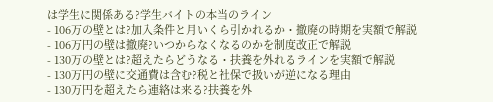は学生に関係ある?学生バイトの本当のライン
- 106万の壁とは?加入条件と月いくら引かれるか・撤廃の時期を実額で解説
- 106万円の壁は撤廃?いつからなくなるのかを制度改正で解説
- 130万の壁とは?超えたらどうなる・扶養を外れるラインを実額で解説
- 130万円の壁に交通費は含む?税と社保で扱いが逆になる理由
- 130万円を超えたら連絡は来る?扶養を外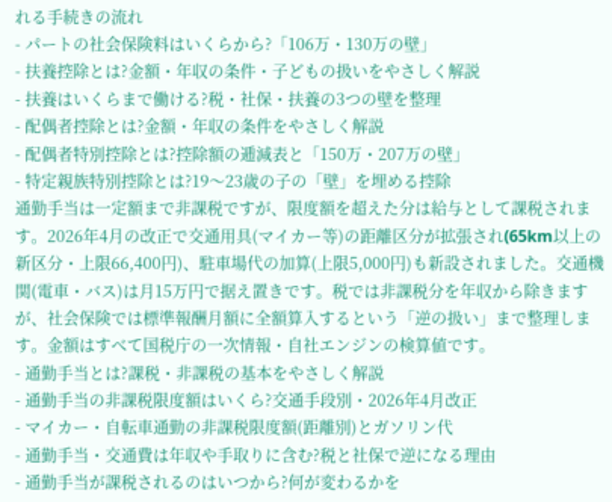れる手続きの流れ
- パートの社会保険料はいくらから?「106万・130万の壁」
- 扶養控除とは?金額・年収の条件・子どもの扱いをやさしく解説
- 扶養はいくらまで働ける?税・社保・扶養の3つの壁を整理
- 配偶者控除とは?金額・年収の条件をやさしく解説
- 配偶者特別控除とは?控除額の逓減表と「150万・207万の壁」
- 特定親族特別控除とは?19〜23歳の子の「壁」を埋める控除
通勤手当は一定額まで非課税ですが、限度額を超えた分は給与として課税されます。2026年4月の改正で交通用具(マイカー等)の距離区分が拡張され(65km以上の新区分・上限66,400円)、駐車場代の加算(上限5,000円)も新設されました。交通機関(電車・バス)は月15万円で据え置きです。税では非課税分を年収から除きますが、社会保険では標準報酬月額に全額算入するという「逆の扱い」まで整理します。金額はすべて国税庁の一次情報・自社エンジンの検算値です。
- 通勤手当とは?課税・非課税の基本をやさしく解説
- 通勤手当の非課税限度額はいくら?交通手段別・2026年4月改正
- マイカー・自転車通勤の非課税限度額(距離別)とガソリン代
- 通勤手当・交通費は年収や手取りに含む?税と社保で逆になる理由
- 通勤手当が課税されるのはいつから?何が変わるかを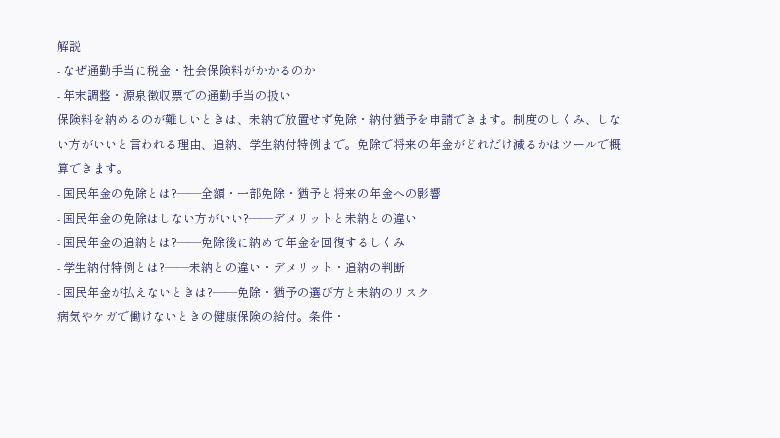解説
- なぜ通勤手当に税金・社会保険料がかかるのか
- 年末調整・源泉徴収票での通勤手当の扱い
保険料を納めるのが難しいときは、未納で放置せず免除・納付猶予を申請できます。制度のしくみ、しない方がいいと言われる理由、追納、学生納付特例まで。免除で将来の年金がどれだけ減るかはツールで概算できます。
- 国民年金の免除とは?——全額・一部免除・猶予と将来の年金への影響
- 国民年金の免除はしない方がいい?——デメリットと未納との違い
- 国民年金の追納とは?——免除後に納めて年金を回復するしくみ
- 学生納付特例とは?——未納との違い・デメリット・追納の判断
- 国民年金が払えないときは?——免除・猶予の選び方と未納のリスク
病気やケガで働けないときの健康保険の給付。条件・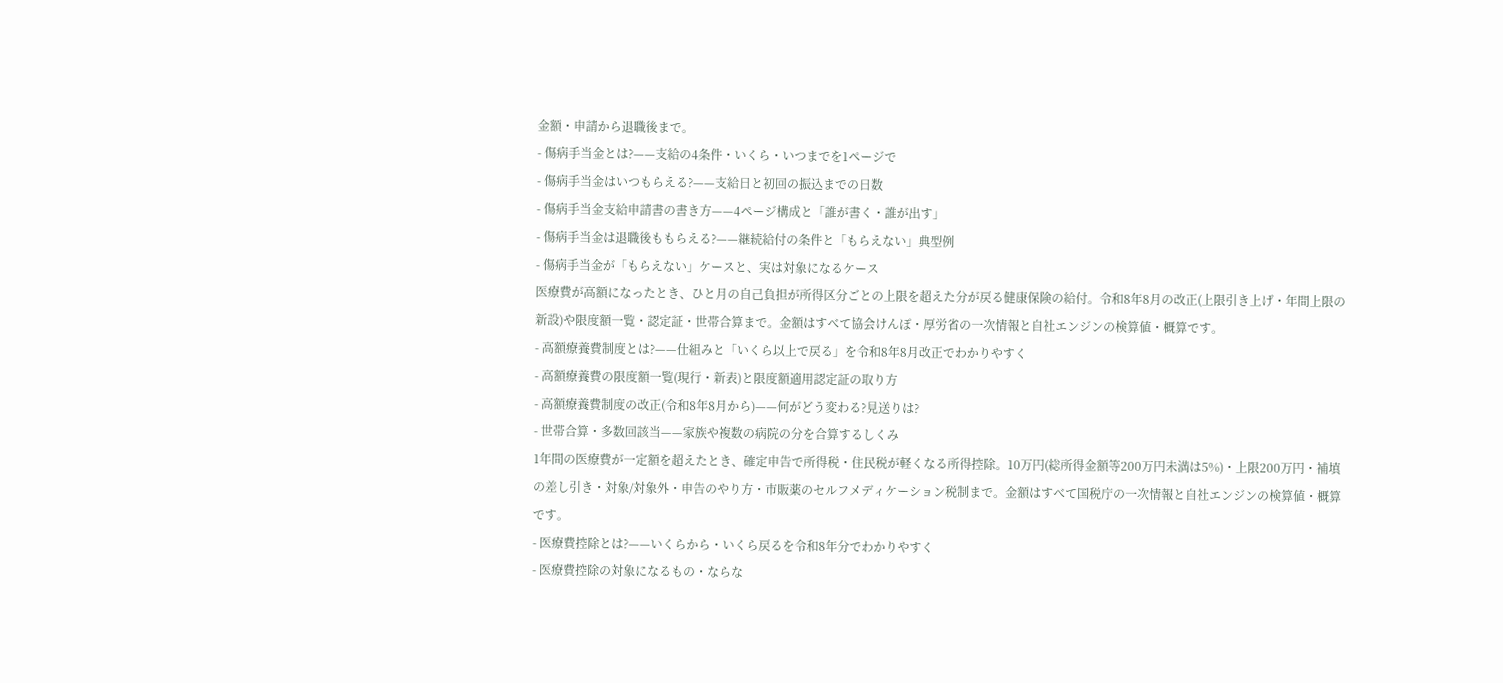金額・申請から退職後まで。
- 傷病手当金とは?——支給の4条件・いくら・いつまでを1ページで
- 傷病手当金はいつもらえる?——支給日と初回の振込までの日数
- 傷病手当金支給申請書の書き方——4ページ構成と「誰が書く・誰が出す」
- 傷病手当金は退職後ももらえる?——継続給付の条件と「もらえない」典型例
- 傷病手当金が「もらえない」ケースと、実は対象になるケース
医療費が高額になったとき、ひと月の自己負担が所得区分ごとの上限を超えた分が戻る健康保険の給付。令和8年8月の改正(上限引き上げ・年間上限の新設)や限度額一覧・認定証・世帯合算まで。金額はすべて協会けんぽ・厚労省の一次情報と自社エンジンの検算値・概算です。
- 高額療養費制度とは?——仕組みと「いくら以上で戻る」を令和8年8月改正でわかりやすく
- 高額療養費の限度額一覧(現行・新表)と限度額適用認定証の取り方
- 高額療養費制度の改正(令和8年8月から)——何がどう変わる?見送りは?
- 世帯合算・多数回該当——家族や複数の病院の分を合算するしくみ
1年間の医療費が一定額を超えたとき、確定申告で所得税・住民税が軽くなる所得控除。10万円(総所得金額等200万円未満は5%)・上限200万円・補填の差し引き・対象/対象外・申告のやり方・市販薬のセルフメディケーション税制まで。金額はすべて国税庁の一次情報と自社エンジンの検算値・概算です。
- 医療費控除とは?——いくらから・いくら戻るを令和8年分でわかりやすく
- 医療費控除の対象になるもの・ならな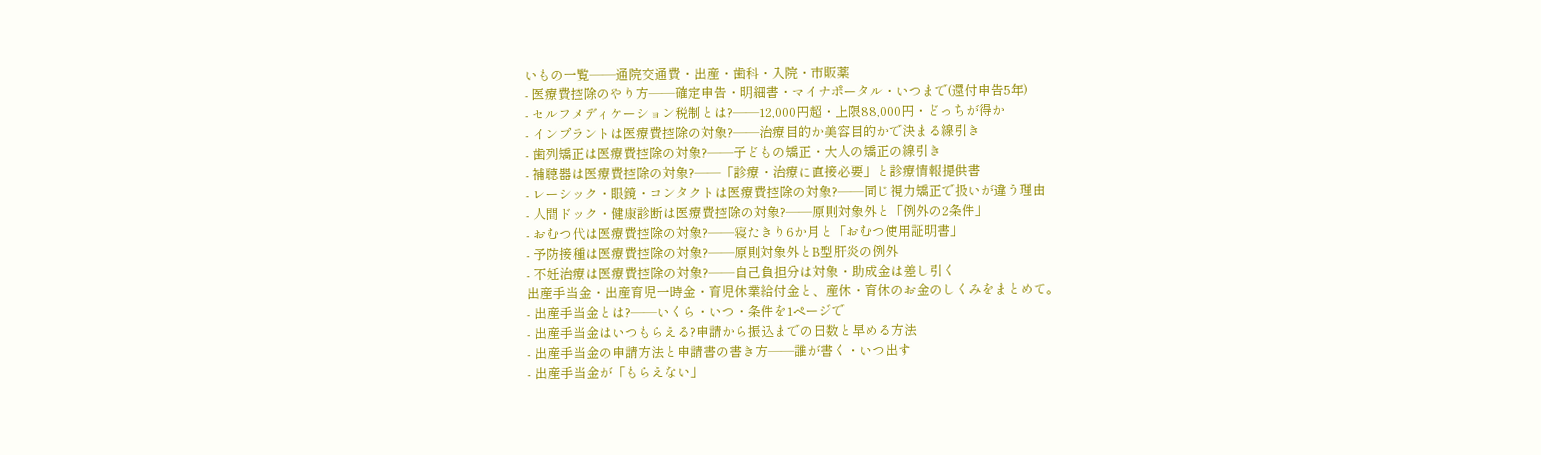いもの一覧——通院交通費・出産・歯科・入院・市販薬
- 医療費控除のやり方——確定申告・明細書・マイナポータル・いつまで(還付申告5年)
- セルフメディケーション税制とは?——12,000円超・上限88,000円・どっちが得か
- インプラントは医療費控除の対象?——治療目的か美容目的かで決まる線引き
- 歯列矯正は医療費控除の対象?——子どもの矯正・大人の矯正の線引き
- 補聴器は医療費控除の対象?——「診療・治療に直接必要」と診療情報提供書
- レーシック・眼鏡・コンタクトは医療費控除の対象?——同じ視力矯正で扱いが違う理由
- 人間ドック・健康診断は医療費控除の対象?——原則対象外と「例外の2条件」
- おむつ代は医療費控除の対象?——寝たきり6か月と「おむつ使用証明書」
- 予防接種は医療費控除の対象?——原則対象外とB型肝炎の例外
- 不妊治療は医療費控除の対象?——自己負担分は対象・助成金は差し引く
出産手当金・出産育児一時金・育児休業給付金と、産休・育休のお金のしくみをまとめて。
- 出産手当金とは?——いくら・いつ・条件を1ページで
- 出産手当金はいつもらえる?申請から振込までの日数と早める方法
- 出産手当金の申請方法と申請書の書き方——誰が書く・いつ出す
- 出産手当金が「もらえない」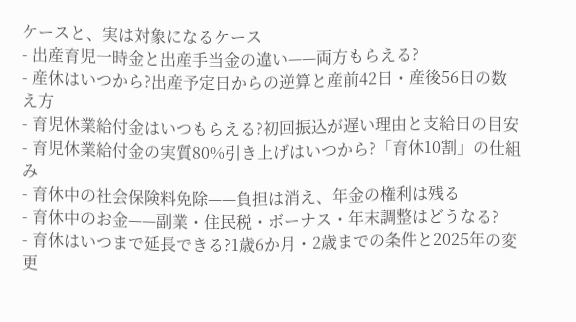ケースと、実は対象になるケース
- 出産育児一時金と出産手当金の違い——両方もらえる?
- 産休はいつから?出産予定日からの逆算と産前42日・産後56日の数え方
- 育児休業給付金はいつもらえる?初回振込が遅い理由と支給日の目安
- 育児休業給付金の実質80%引き上げはいつから?「育休10割」の仕組み
- 育休中の社会保険料免除——負担は消え、年金の権利は残る
- 育休中のお金——副業・住民税・ボーナス・年末調整はどうなる?
- 育休はいつまで延長できる?1歳6か月・2歳までの条件と2025年の変更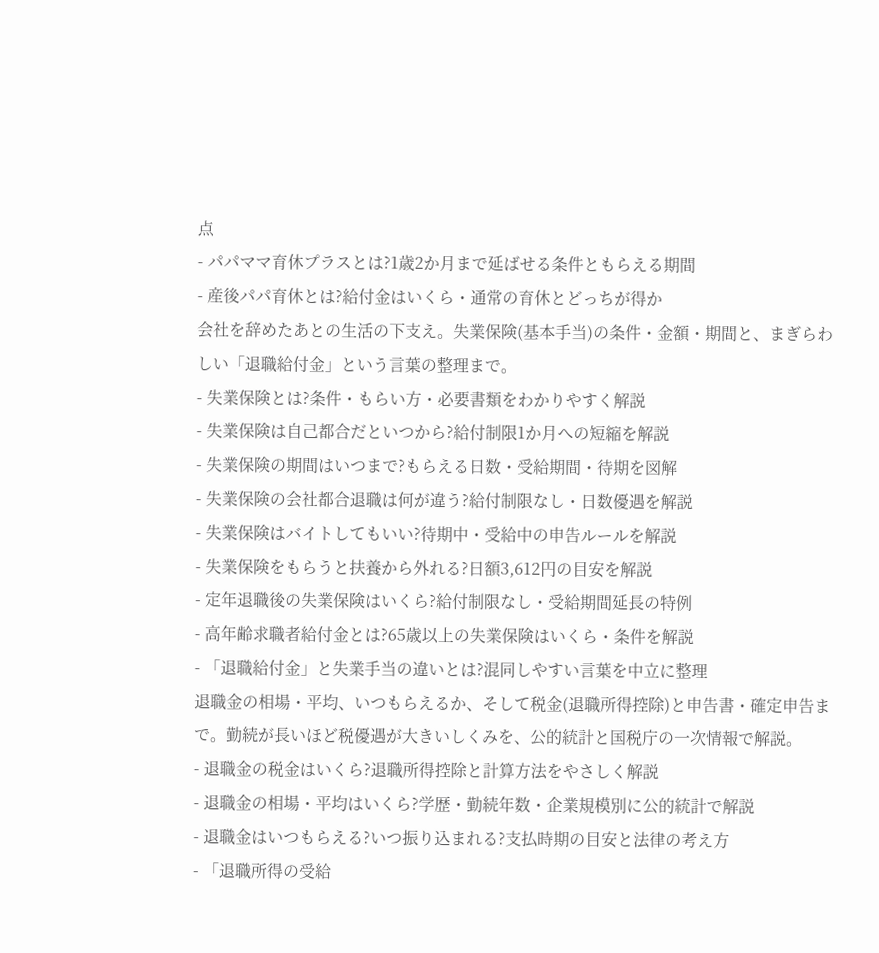点
- パパママ育休プラスとは?1歳2か月まで延ばせる条件ともらえる期間
- 産後パパ育休とは?給付金はいくら・通常の育休とどっちが得か
会社を辞めたあとの生活の下支え。失業保険(基本手当)の条件・金額・期間と、まぎらわしい「退職給付金」という言葉の整理まで。
- 失業保険とは?条件・もらい方・必要書類をわかりやすく解説
- 失業保険は自己都合だといつから?給付制限1か月への短縮を解説
- 失業保険の期間はいつまで?もらえる日数・受給期間・待期を図解
- 失業保険の会社都合退職は何が違う?給付制限なし・日数優遇を解説
- 失業保険はバイトしてもいい?待期中・受給中の申告ルールを解説
- 失業保険をもらうと扶養から外れる?日額3,612円の目安を解説
- 定年退職後の失業保険はいくら?給付制限なし・受給期間延長の特例
- 高年齢求職者給付金とは?65歳以上の失業保険はいくら・条件を解説
- 「退職給付金」と失業手当の違いとは?混同しやすい言葉を中立に整理
退職金の相場・平均、いつもらえるか、そして税金(退職所得控除)と申告書・確定申告まで。勤続が長いほど税優遇が大きいしくみを、公的統計と国税庁の一次情報で解説。
- 退職金の税金はいくら?退職所得控除と計算方法をやさしく解説
- 退職金の相場・平均はいくら?学歴・勤続年数・企業規模別に公的統計で解説
- 退職金はいつもらえる?いつ振り込まれる?支払時期の目安と法律の考え方
- 「退職所得の受給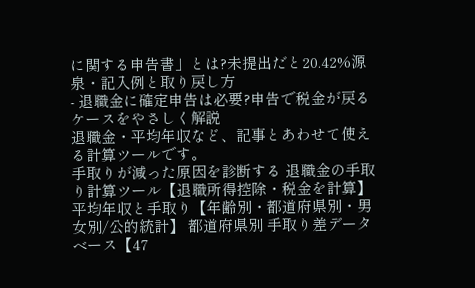に関する申告書」とは?未提出だと20.42%源泉・記入例と取り戻し方
- 退職金に確定申告は必要?申告で税金が戻るケースをやさしく解説
退職金・平均年収など、記事とあわせて使える計算ツールです。
手取りが減った原因を診断する 退職金の手取り計算ツール【退職所得控除・税金を計算】 平均年収と手取り【年齢別・都道府県別・男女別/公的統計】 都道府県別 手取り差データベース【47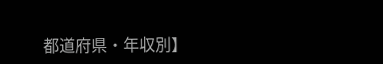都道府県・年収別】